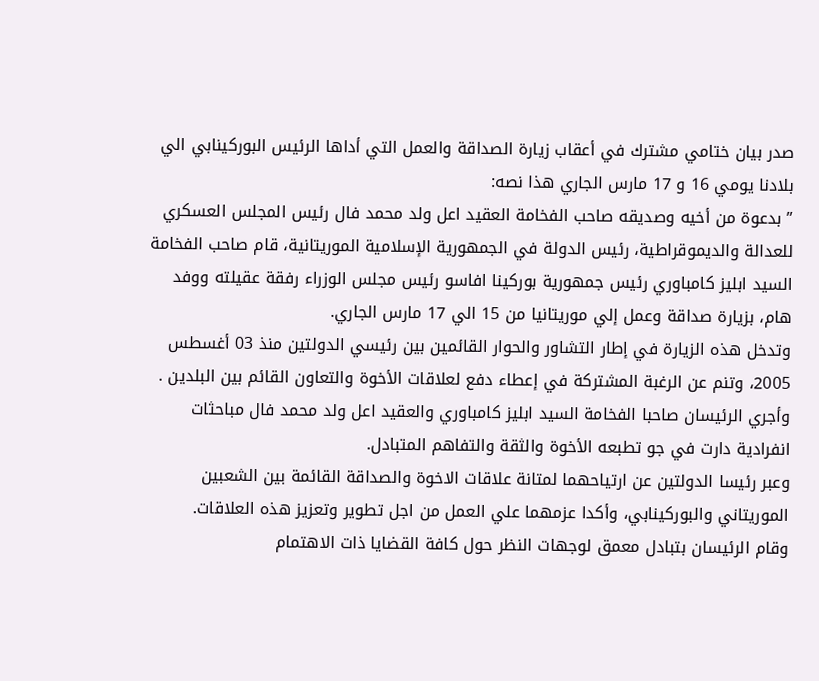صدر بيان ختامي مشترك في أعقاب زيارة الصداقة والعمل التي أداها الرئيس البوركينابي الي بلادنا يومي 16 و 17 مارس الجاري هذا نصه:
” بدعوة من أخيه وصديقه صاحب الفخامة العقيد اعل ولد محمد فال رئيس المجلس العسكري للعدالة والديموقراطية، رئيس الدولة في الجمهورية الإسلامية الموريتانية، قام صاحب الفخامة السيد ابليز كامباوري رئيس جمهورية بوركينا افاسو رئيس مجلس الوزراء رفقة عقيلته ووفد هام، بزيارة صداقة وعمل إلي موريتانيا من 15 الي 17 مارس الجاري.
وتدخل هذه الزيارة في إطار التشاور والحوار القائمين بين رئيسي الدولتين منذ 03 أغسطس 2005، وتنم عن الرغبة المشتركة في إعطاء دفع لعلاقات الأخوة والتعاون القائم بين البلدين .
وأجري الرئيسان صاحبا الفخامة السيد ابليز كامباوري والعقيد اعل ولد محمد فال مباحثات انفرادية دارت في جو تطبعه الأخوة والثقة والتفاهم المتبادل.
وعبر رئيسا الدولتين عن ارتياحهما لمتانة علاقات الاخوة والصداقة القائمة بين الشعبين الموريتاني والبوركينابي، وأكدا عزمهما علي العمل من اجل تطوير وتعزيز هذه العلاقات.
وقام الرئيسان بتبادل معمق لوجهات النظر حول كافة القضايا ذات الاهتمام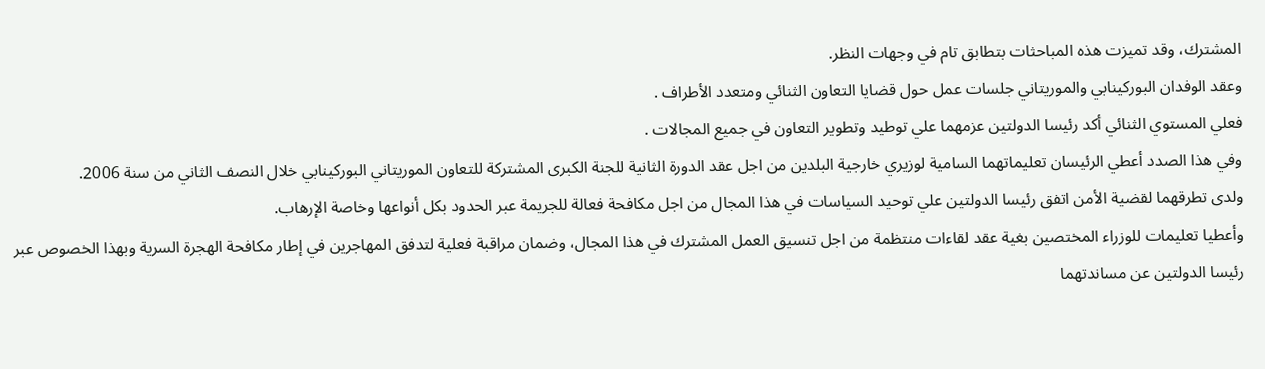المشترك، وقد تميزت هذه المباحثات بتطابق تام في وجهات النظر.
وعقد الوفدان البوركينابي والموريتاني جلسات عمل حول قضايا التعاون الثنائي ومتعدد الأطراف .
فعلي المستوي الثنائي أكد رئيسا الدولتين عزمهما علي توطيد وتطوير التعاون في جميع المجالات .
وفي هذا الصدد أعطي الرئيسان تعليماتهما السامية لوزيري خارجية البلدين من اجل عقد الدورة الثانية للجنة الكبرى المشتركة للتعاون الموريتاني البوركينابي خلال النصف الثاني من سنة 2006.
ولدى تطرقهما لقضية الأمن اتفق رئيسا الدولتين علي توحيد السياسات في هذا المجال من اجل مكافحة فعالة للجريمة عبر الحدود بكل أنواعها وخاصة الإرهاب.
وأعطيا تعليمات للوزراء المختصين بغية عقد لقاءات منتظمة من اجل تنسيق العمل المشترك في هذا المجال، وضمان مراقبة فعلية لتدفق المهاجرين في إطار مكافحة الهجرة السرية وبهذا الخصوص عبر رئيسا الدولتين عن مساندتهما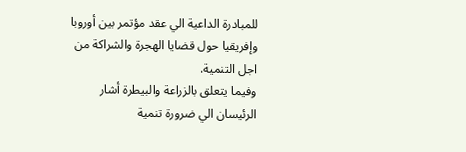للمبادرة الداعية الي عقد مؤتمر بين أوروبا وإفريقيا حول قضايا الهجرة والشراكة من اجل التنمية.
وفيما يتعلق بالزراعة والبيطرة أشار الرئيسان الي ضرورة تنمية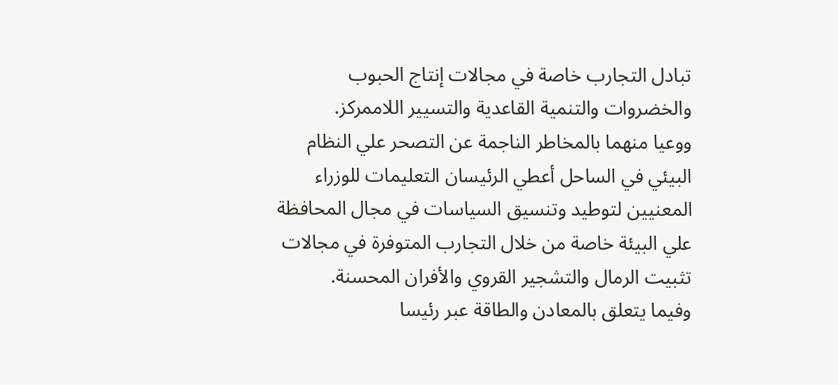تبادل التجارب خاصة في مجالات إنتاج الحبوب والخضروات والتنمية القاعدية والتسيير اللاممركز.
ووعيا منهما بالمخاطر الناجمة عن التصحر علي النظام البيئي في الساحل أعطي الرئيسان التعليمات للوزراء المعنيين لتوطيد وتنسيق السياسات في مجال المحافظة علي البيئة خاصة من خلال التجارب المتوفرة في مجالات تثبيت الرمال والتشجير القروي والأفران المحسنة.
وفيما يتعلق بالمعادن والطاقة عبر رئيسا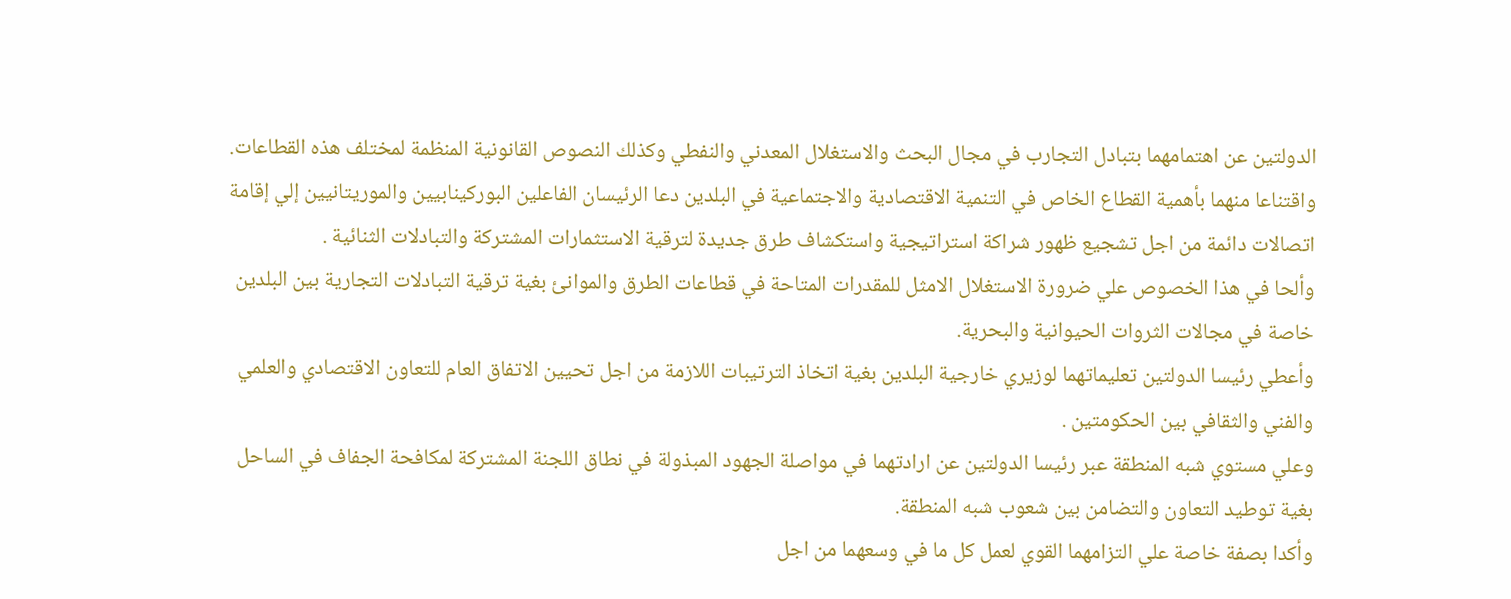الدولتين عن اهتمامهما بتبادل التجارب في مجال البحث والاستغلال المعدني والنفطي وكذلك النصوص القانونية المنظمة لمختلف هذه القطاعات.
واقتناعا منهما بأهمية القطاع الخاص في التنمية الاقتصادية والاجتماعية في البلدين دعا الرئيسان الفاعلين البوركينابيين والموريتانيين إلي إقامة اتصالات دائمة من اجل تشجيع ظهور شراكة استراتيجية واستكشاف طرق جديدة لترقية الاستثمارات المشتركة والتبادلات الثنائية .
وألحا في هذا الخصوص علي ضرورة الاستغلال الامثل للمقدرات المتاحة في قطاعات الطرق والموانئ بغية ترقية التبادلات التجارية بين البلدين خاصة في مجالات الثروات الحيوانية والبحرية.
وأعطي رئيسا الدولتين تعليماتهما لوزيري خارجية البلدين بغية اتخاذ الترتيبات اللازمة من اجل تحيين الاتفاق العام للتعاون الاقتصادي والعلمي والفني والثقافي بين الحكومتين .
وعلي مستوي شبه المنطقة عبر رئيسا الدولتين عن ارادتهما في مواصلة الجهود المبذولة في نطاق اللجنة المشتركة لمكافحة الجفاف في الساحل بغية توطيد التعاون والتضامن بين شعوب شبه المنطقة.
وأكدا بصفة خاصة علي التزامهما القوي لعمل كل ما في وسعهما من اجل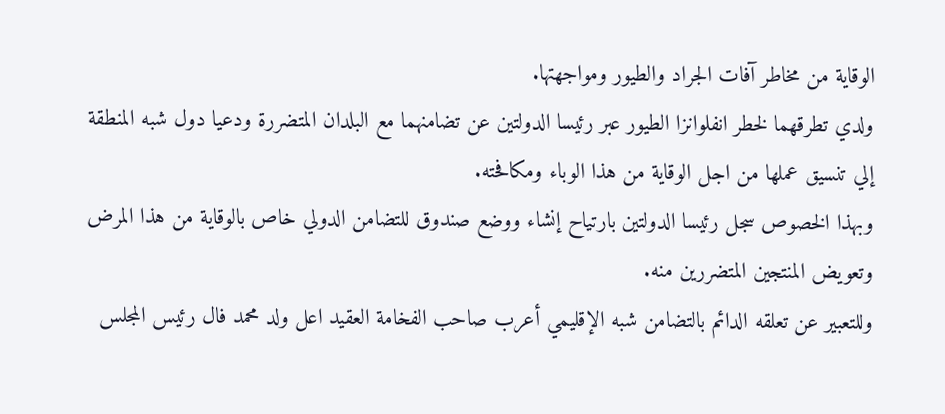الوقاية من مخاطر آفات الجراد والطيور ومواجهتها.
ولدي تطرقهما لخطر انفلوانزا الطيور عبر رئيسا الدولتين عن تضامنهما مع البلدان المتضررة ودعيا دول شبه المنطقة إلي تنسيق عملها من اجل الوقاية من هذا الوباء ومكافحته.
وبهذا الخصوص سجل رئيسا الدولتين بارتياح إنشاء ووضع صندوق للتضامن الدولي خاص بالوقاية من هذا المرض وتعويض المنتجين المتضررين منه.
وللتعبير عن تعلقه الدائم بالتضامن شبه الإقليمي أعرب صاحب الفخامة العقيد اعل ولد محمد فال رئيس المجلس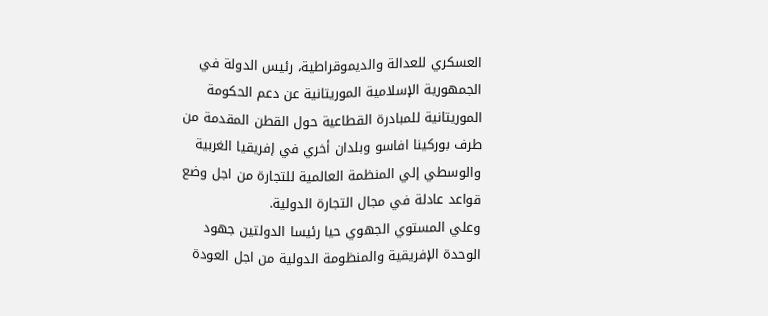العسكري للعدالة والديموقراطية، رئيس الدولة في الجمهورية الإسلامية الموريتانية عن دعم الحكومة الموريتانية للمبادرة القطاعية حول القطن المقدمة من طرف بوركينا افاسو وبلدان أخري في إفريقيا الغربية والوسطي إلي المنظمة العالمية للتجارة من اجل وضع قواعد عادلة في مجال التجارة الدولية.
وعلي المستوي الجهوي حيا رئيسا الدولتين جهود الوحدة الإفريقية والمنظومة الدولية من اجل العودة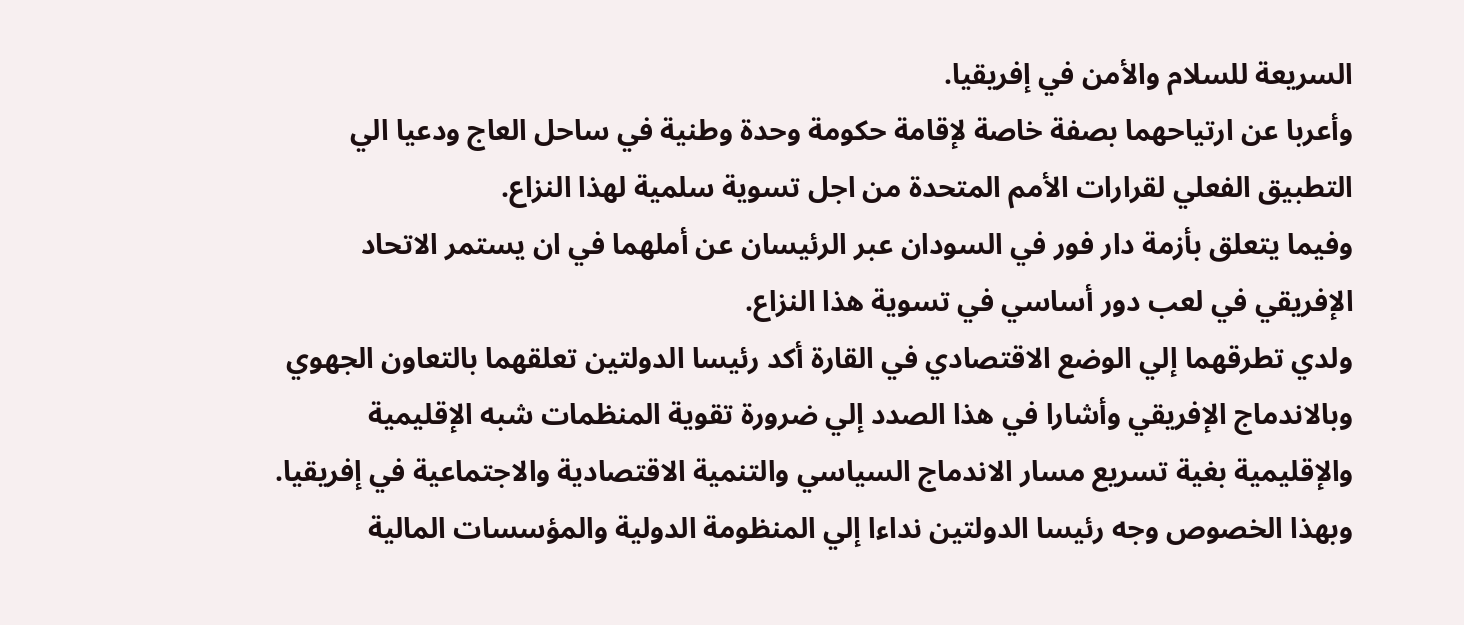السريعة للسلام والأمن في إفريقيا.
وأعربا عن ارتياحهما بصفة خاصة لإقامة حكومة وحدة وطنية في ساحل العاج ودعيا الي التطبيق الفعلي لقرارات الأمم المتحدة من اجل تسوية سلمية لهذا النزاع.
وفيما يتعلق بأزمة دار فور في السودان عبر الرئيسان عن أملهما في ان يستمر الاتحاد الإفريقي في لعب دور أساسي في تسوية هذا النزاع.
ولدي تطرقهما إلي الوضع الاقتصادي في القارة أكد رئيسا الدولتين تعلقهما بالتعاون الجهوي وبالاندماج الإفريقي وأشارا في هذا الصدد إلي ضرورة تقوية المنظمات شبه الإقليمية والإقليمية بغية تسريع مسار الاندماج السياسي والتنمية الاقتصادية والاجتماعية في إفريقيا.
وبهذا الخصوص وجه رئيسا الدولتين نداءا إلي المنظومة الدولية والمؤسسات المالية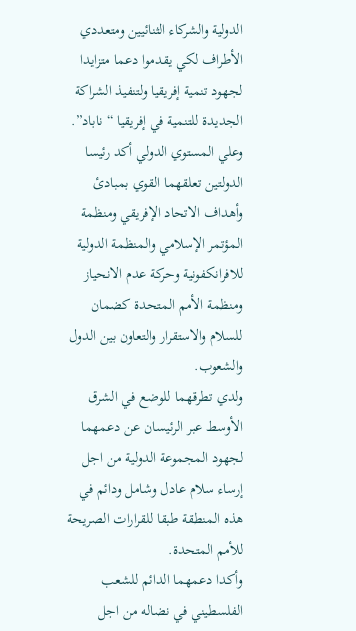الدولية والشركاء الثنائيين ومتعددي الأطراف لكي يقدموا دعما متزايدا لجهود تنمية إفريقيا ولتنفيذ الشراكة الجديدة للتنمية في إفريقيا “ناباد”.
وعلي المستوي الدولي أكد رئيسا الدولتين تعلقهما القوي بمبادئ وأهداف الاتحاد الإفريقي ومنظمة المؤتمر الإسلامي والمنظمة الدولية للافرانكفونية وحركة عدم الانحياز ومنظمة الأمم المتحدة كضمان للسلام والاستقرار والتعاون بين الدول والشعوب.
ولدي تطرقهما للوضع في الشرق الأوسط عبر الرئيسان عن دعمهما لجهود المجموعة الدولية من اجل إرساء سلام عادل وشامل ودائم في هذه المنطقة طبقا للقرارات الصريحة للأمم المتحدة.
وأكدا دعمهما الدائم للشعب الفلسطيني في نضاله من اجل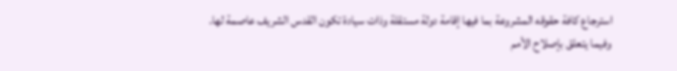استرجاع كافة حقوقه المشروعة بما فيها إقامة دولة مستقلة وذات سيادة تكون القدس الشريف عاصمة لها.
وفيما يتعلق بإصلاح الأمم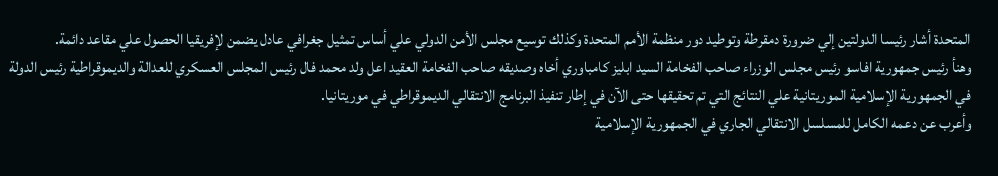المتحدة أشار رئيسا الدولتين إلي ضرورة دمقرطة وتوطيد دور منظمة الأمم المتحدة وكذلك توسيع مجلس الأمن الدولي علي أساس تمثيل جغرافي عادل يضمن لإفريقيا الحصول علي مقاعد دائمة.
وهنأ رئيس جمهورية افاسو رئيس مجلس الوزراء صاحب الفخامة السيد ابليز كامباوري أخاه وصديقه صاحب الفخامة العقيد اعل ولد محمد فال رئيس المجلس العسكري للعدالة والديموقراطية رئيس الدولة في الجمهورية الإسلامية الموريتانية علي النتائج التي تم تحقيقها حتى الآن في إطار تنفيذ البرنامج الانتقالي الديموقراطي في موريتانيا.
وأعرب عن دعمه الكامل للمسلسل الانتقالي الجاري في الجمهورية الإسلامية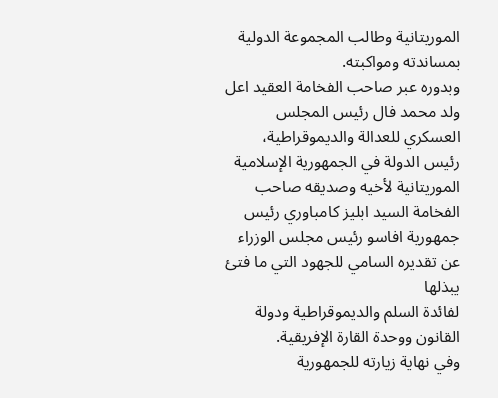الموريتانية وطالب المجموعة الدولية بمساندته ومواكبته.
وبدوره عبر صاحب الفخامة العقيد اعل ولد محمد فال رئيس المجلس العسكري للعدالة والديموقراطية، رئيس الدولة في الجمهورية الإسلامية الموريتانية لأخيه وصديقه صاحب الفخامة السيد ابليز كامباوري رئيس جمهورية افاسو رئيس مجلس الوزراء عن تقديره السامي للجهود التي ما فتئ يبذلها
لفائدة السلم والديموقراطية ودولة القانون ووحدة القارة الإفريقية.
وفي نهاية زيارته للجمهورية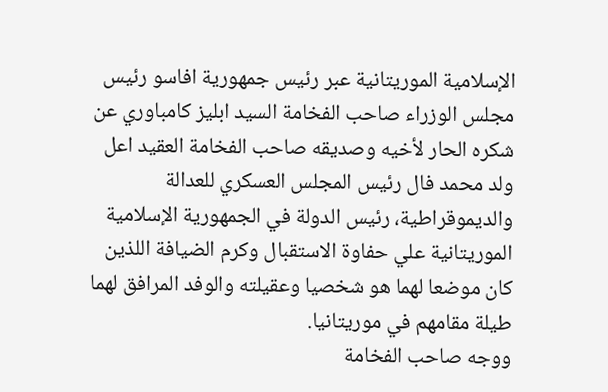الإسلامية الموريتانية عبر رئيس جمهورية افاسو رئيس مجلس الوزراء صاحب الفخامة السيد ابليز كامباوري عن شكره الحار لأخيه وصديقه صاحب الفخامة العقيد اعل ولد محمد فال رئيس المجلس العسكري للعدالة والديموقراطية، رئيس الدولة في الجمهورية الإسلامية الموريتانية علي حفاوة الاستقبال وكرم الضيافة اللذين كان موضعا لهما هو شخصيا وعقيلته والوفد المرافق لهما طيلة مقامهم في موريتانيا.
ووجه صاحب الفخامة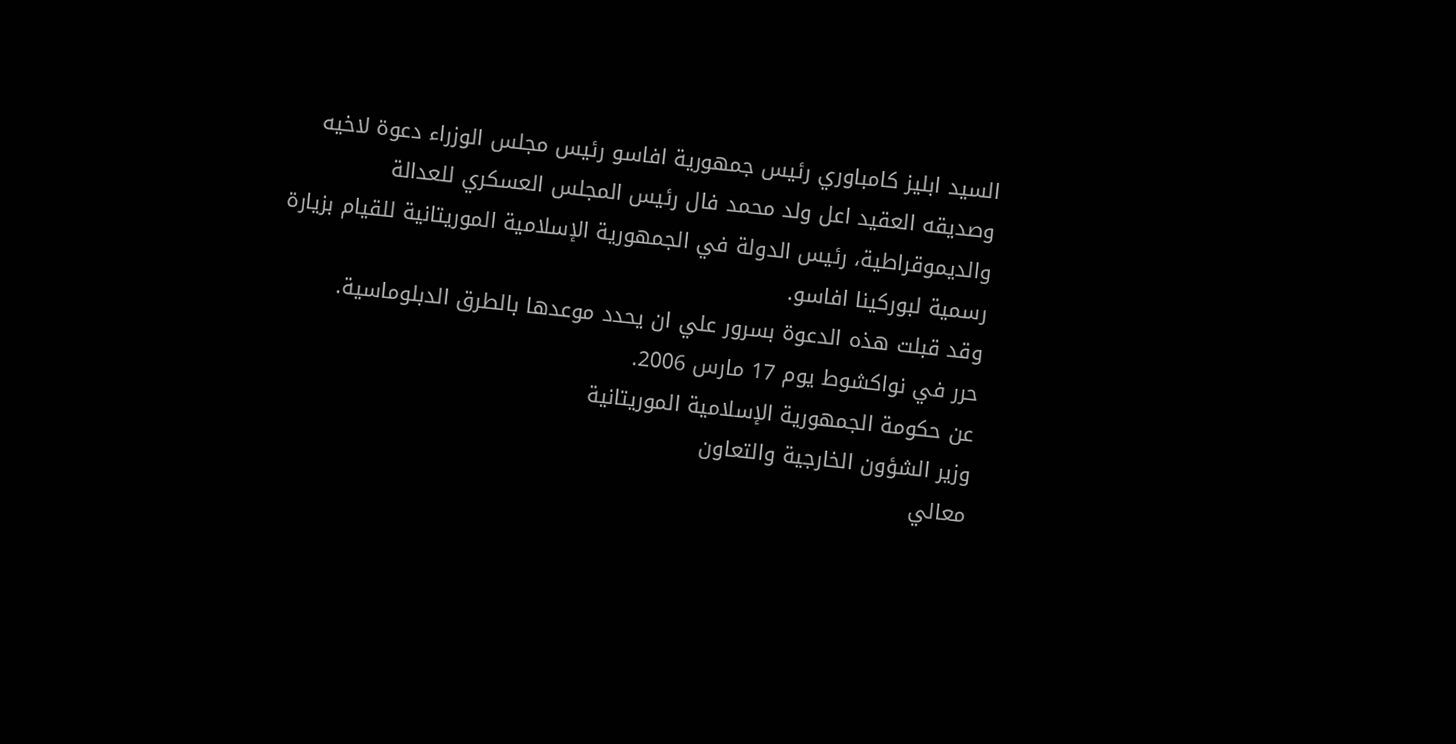السيد ابليز كامباوري رئيس جمهورية افاسو رئيس مجلس الوزراء دعوة لاخيه وصديقه العقيد اعل ولد محمد فال رئيس المجلس العسكري للعدالة والديموقراطية، رئيس الدولة في الجمهورية الإسلامية الموريتانية للقيام بزيارة رسمية لبوركينا افاسو.
وقد قبلت هذه الدعوة بسرور علي ان يحدد موعدها بالطرق الدبلوماسية.
حرر في نواكشوط يوم 17 مارس 2006.
عن حكومة الجمهورية الإسلامية الموريتانية
وزير الشؤون الخارجية والتعاون
معالي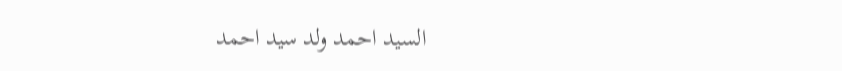السيد احمد ولد سيد احمد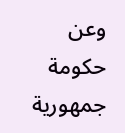وعن حكومة جمهورية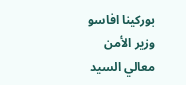بوركينا افاسو
وزير الأمن
معالي السيد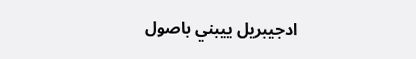ادجيبريل ييبني باصول